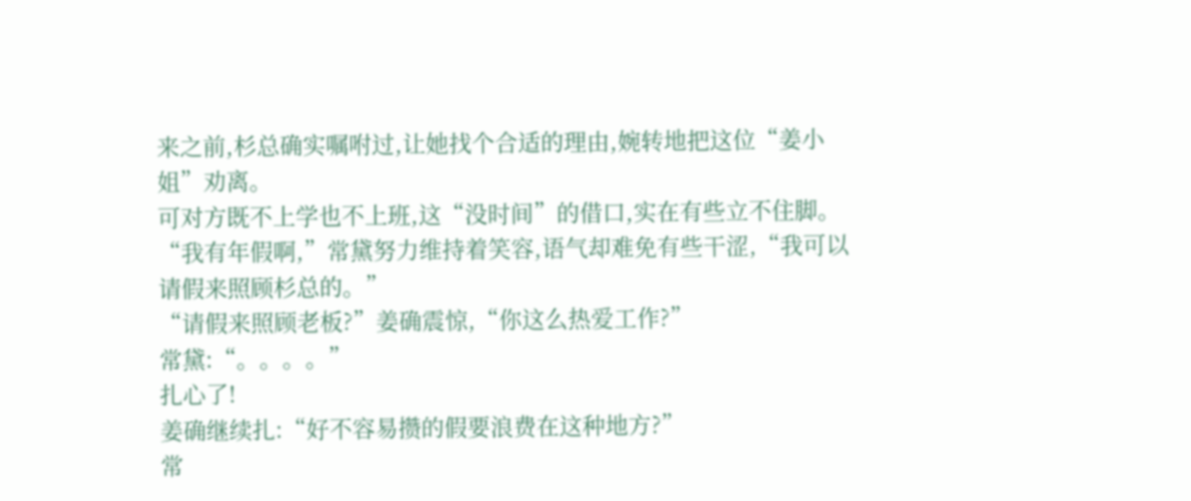来之前,杉总确实嘱咐过,让她找个合适的理由,婉转地把这位“姜小姐”劝离。
可对方既不上学也不上班,这“没时间”的借口,实在有些立不住脚。
“我有年假啊,”常黛努力维持着笑容,语气却难免有些干涩,“我可以请假来照顾杉总的。”
“请假来照顾老板?”姜确震惊,“你这么热爱工作?”
常黛:“。。。。”
扎心了!
姜确继续扎:“好不容易攒的假要浪费在这种地方?”
常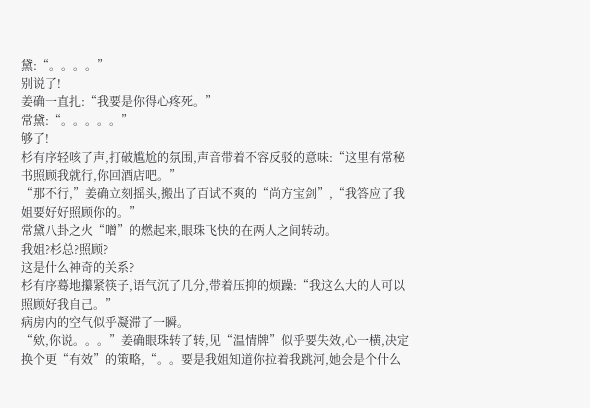黛:“。。。。”
别说了!
姜确一直扎:“我要是你得心疼死。”
常黛:“。。。。。”
够了!
杉有序轻咳了声,打破尴尬的氛围,声音带着不容反驳的意味:“这里有常秘书照顾我就行,你回酒店吧。”
“那不行,”姜确立刻摇头,搬出了百试不爽的“尚方宝剑”,“我答应了我姐要好好照顾你的。”
常黛八卦之火“噌”的燃起来,眼珠飞快的在两人之间转动。
我姐?杉总?照顾?
这是什么神奇的关系?
杉有序蓦地攥紧筷子,语气沉了几分,带着压抑的烦躁:“我这么大的人可以照顾好我自己。”
病房内的空气似乎凝滞了一瞬。
“欸,你说。。。”姜确眼珠转了转,见“温情牌”似乎要失效,心一横,决定换个更“有效”的策略,“。。要是我姐知道你拉着我跳河,她会是个什么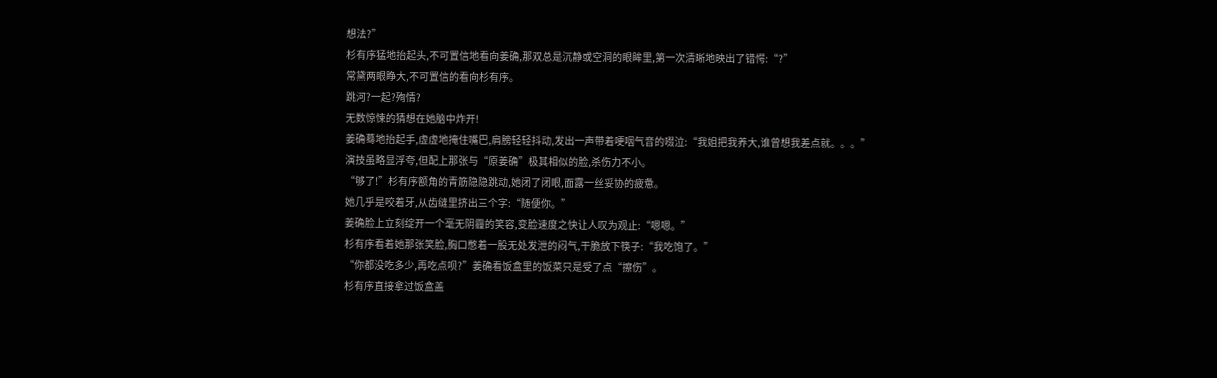想法?”
杉有序猛地抬起头,不可置信地看向姜确,那双总是沉静或空洞的眼眸里,第一次清晰地映出了错愕:“?”
常黛两眼睁大,不可置信的看向杉有序。
跳河?一起?殉情?
无数惊悚的猜想在她脑中炸开!
姜确蓦地抬起手,虚虚地掩住嘴巴,肩膀轻轻抖动,发出一声带着哽咽气音的啜泣:“我姐把我养大,谁曾想我差点就。。。”
演技虽略显浮夸,但配上那张与“原姜确”极其相似的脸,杀伤力不小。
“够了!”杉有序额角的青筋隐隐跳动,她闭了闭眼,面露一丝妥协的疲惫。
她几乎是咬着牙,从齿缝里挤出三个字:“随便你。”
姜确脸上立刻绽开一个毫无阴霾的笑容,变脸速度之快让人叹为观止:“嗯嗯。”
杉有序看着她那张笑脸,胸口憋着一股无处发泄的闷气,干脆放下筷子:“我吃饱了。”
“你都没吃多少,再吃点呗?”姜确看饭盒里的饭菜只是受了点“擦伤”。
杉有序直接拿过饭盒盖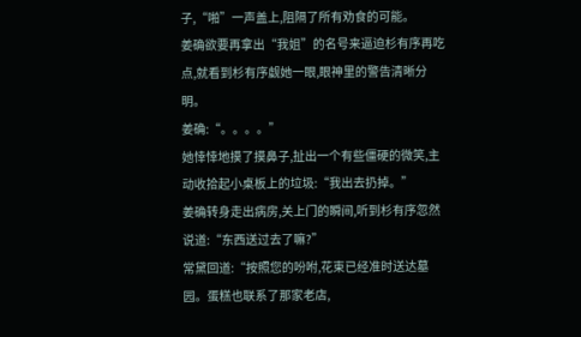子,“啪”一声盖上,阻隔了所有劝食的可能。
姜确欲要再拿出“我姐”的名号来逼迫杉有序再吃点,就看到杉有序觑她一眼,眼神里的警告清晰分明。
姜确:“。。。。”
她悻悻地摸了摸鼻子,扯出一个有些僵硬的微笑,主动收拾起小桌板上的垃圾:“我出去扔掉。”
姜确转身走出病房,关上门的瞬间,听到杉有序忽然说道:“东西送过去了嘛?”
常黛回道:“按照您的吩咐,花束已经准时送达墓园。蛋糕也联系了那家老店,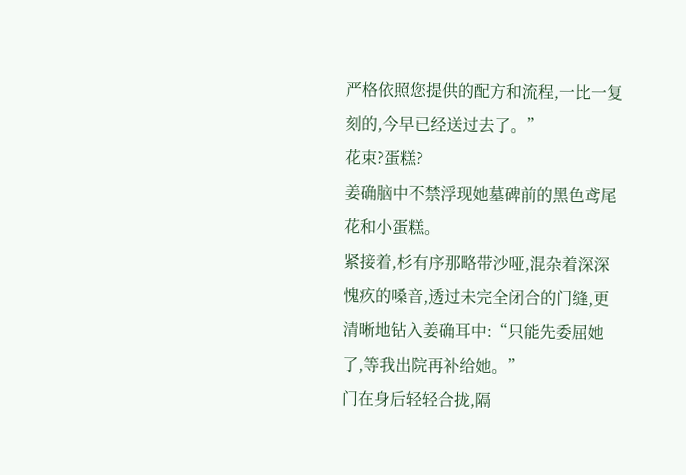严格依照您提供的配方和流程,一比一复刻的,今早已经送过去了。”
花束?蛋糕?
姜确脑中不禁浮现她墓碑前的黑色鸢尾花和小蛋糕。
紧接着,杉有序那略带沙哑,混杂着深深愧疚的嗓音,透过未完全闭合的门缝,更清晰地钻入姜确耳中:“只能先委屈她了,等我出院再补给她。”
门在身后轻轻合拢,隔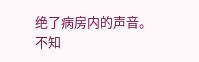绝了病房内的声音。
不知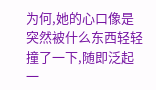为何,她的心口像是突然被什么东西轻轻撞了一下,随即泛起一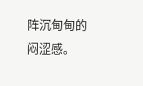阵沉甸甸的闷涩感。